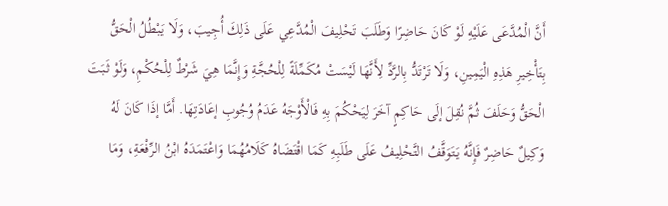أَنَّ الْمُدَّعَى عَلَيْهِ لَوْ كَانَ حَاضِرًا وَطَلَبَ تَحْلِيفَ الْمُدَّعِي عَلَى ذَلِكَ أُجِيبَ، وَلَا يَبْطُلُ الْحَقُّ بِتَأْخِيرِ هَذِهِ الْيَمِينِ، وَلَا تَرْتَدُّ بِالرَّدِّ لِأَنَّهَا لَيْسَتْ مُكَمِّلَةً لِلْحُجَّةِ وَإِنَّمَا هِيَ شَرْطٌ لِلْحُكْمِ، وَلَوْ ثَبَتَ الْحَقُّ وَحَلَفَ ثُمَّ نُقِلَ إلَى حَاكِمٍ آخَرَ لِيَحْكُمَ بِهِ فَالْأَوْجَهُ عَدَمُ وُجُوبِ إعَادَتِهَا. أَمَّا إذَا كَانَ لَهُ وَكِيلٌ حَاضِرٌ فَإِنَّهُ يَتَوَقَّفُ التَّحْلِيفُ عَلَى طَلَبِهِ كَمَا اقْتَضَاهُ كَلَامُهُمَا وَاعْتَمَدَهُ ابْنُ الرِّفْعَةِ، وَمَا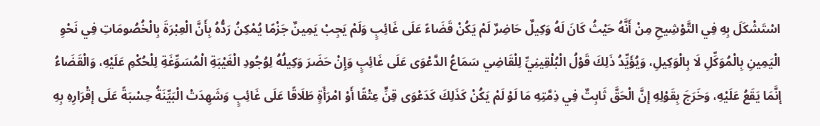اسْتَشْكَلَ بِهِ فِي التَّوْشِيحِ مِنْ أَنَّهُ حَيْثُ كَانَ لَهُ وَكِيلٌ حَاضِرٌ لَمْ يَكُنْ قَضَاءً عَلَى غَائِبٍ وَلَمْ يَجِبْ يَمِينٌ جَزْمًا يُمْكِنُ رَدُّهُ بِأَنَّ الْعِبْرَةَ بِالْخُصُومَاتِ فِي نَحْوِ الْيَمِينِ بِالْمُوَكِّلِ لَا بِالْوَكِيلِ، وَيُؤَيِّدُ ذَلِكَ قَوْلُ الْبُلْقِينِيِّ لِلْقَاضِي سَمَاعُ الدَّعْوَى عَلَى غَائِبٍ وَإِنْ حَضَرَ وَكِيلُهُ لِوُجُودِ الْغَيْبَةِ الْمُسَوِّغَةِ لِلْحُكْمِ عَلَيْهِ، وَالْقَضَاءُ إنَّمَا يَقَعُ عَلَيْهِ، وَخَرَجَ بِقَوْلِهِ إنَّ الْحَقَّ ثَابِتٌ فِي ذِمَّتِهِ مَا لَوْ لَمْ يَكُنْ كَذَلِكَ كَدَعْوَى قِنٍّ عِتْقًا أَوْ امْرَأَةٍ طَلَاقًا عَلَى غَائِبٍ وَشَهِدَتْ الْبَيِّنَةُ حِسْبَةً عَلَى إقْرَارِهِ بِهِ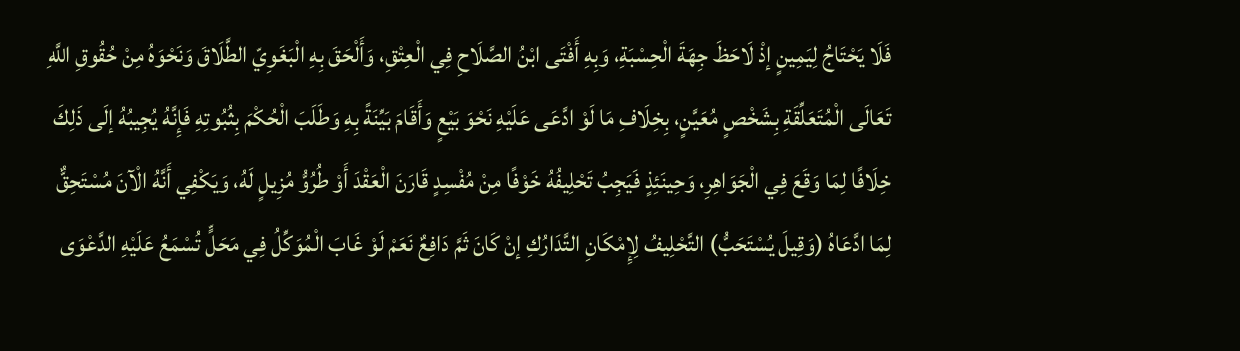فَلَا يَحْتَاجُ لِيَمِينٍ إذْ لَاحَظَ جِهَةَ الْحِسْبَةِ، وَبِهِ أَفْتَى ابْنُ الصَّلَاحِ فِي الْعِتْقِ، وَأَلْحَقَ بِهِ الْبَغَوِيّ الطَّلَاقَ وَنَحْوَهُ مِنْ حُقُوقِ اللَّهِ تَعَالَى الْمُتَعَلِّقَةِ بِشَخْصٍ مُعَيَّنٍ، بِخِلَافِ مَا لَوْ ادَّعَى عَلَيْهِ نَحْوَ بَيْعٍ وَأَقَامَ بَيِّنَةً بِهِ وَطَلَبَ الْحُكْمَ بِثُبُوتِهِ فَإِنَّهُ يُجِيبُهُ إلَى ذَلِكَ خِلَافًا لِمَا وَقَعَ فِي الْجَوَاهِرِ، وَحِينَئِذٍ فَيَجِبُ تَحْلِيفُهُ خَوْفًا مِنْ مُفْسِدٍ قَارَنَ الْعَقْدَ أَوْ طُرُوُّ مُزِيلٍ لَهُ، وَيَكْفِي أَنَّهُ الْآنَ مُسْتَحِقٌّ لِمَا ادَّعَاهُ (وَقِيلَ يُسْتَحَبُّ) التَّحْلِيفُ لِإِمْكَانِ التَّدَارُكِ إنْ كَانَ ثَمَّ دَافِعٌ نَعَمْ لَوْ غَابَ الْمُوَكِّلُ فِي مَحَلٍّ تُسْمَعُ عَلَيْهِ الدَّعْوَى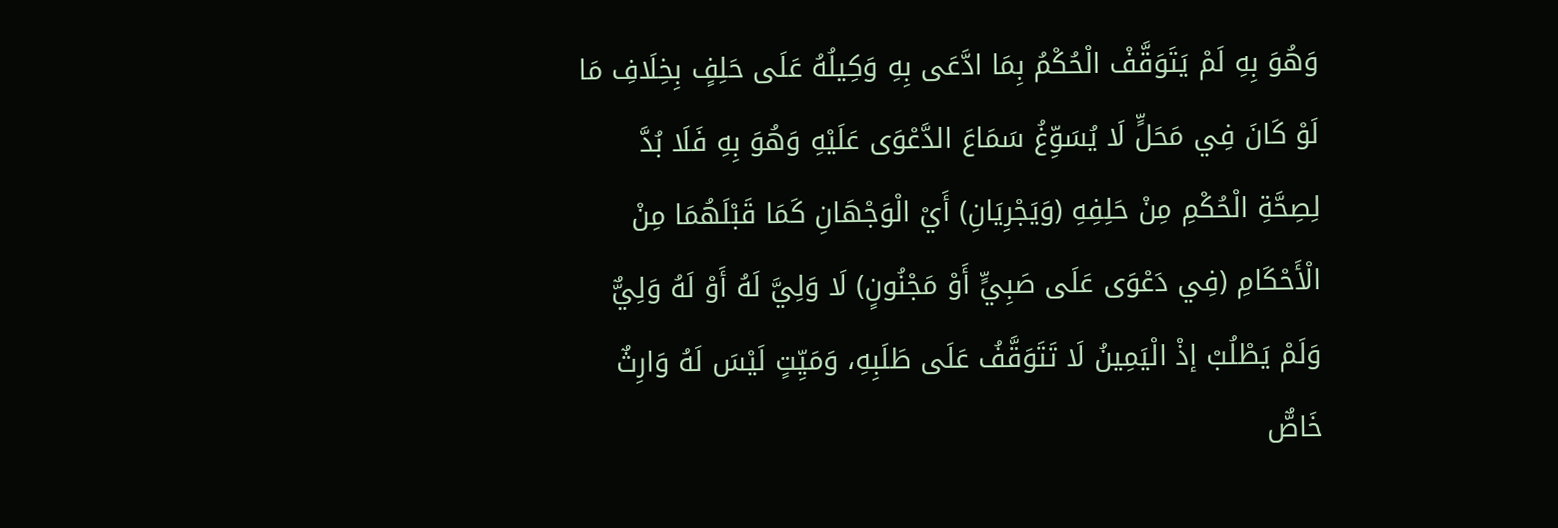وَهُوَ بِهِ لَمْ يَتَوَقَّفْ الْحُكْمُ بِمَا ادَّعَى بِهِ وَكِيلُهُ عَلَى حَلِفٍ بِخِلَافِ مَا لَوْ كَانَ فِي مَحَلٍّ لَا يُسَوِّغُ سَمَاعَ الدَّعْوَى عَلَيْهِ وَهُوَ بِهِ فَلَا بُدَّ لِصِحَّةِ الْحُكْمِ مِنْ حَلِفِهِ (وَيَجْرِيَانِ) أَيْ الْوَجْهَانِ كَمَا قَبْلَهُمَا مِنْ الْأَحْكَامِ (فِي دَعْوَى عَلَى صَبِيٍّ أَوْ مَجْنُونٍ) لَا وَلِيَّ لَهُ أَوْ لَهُ وَلِيٌّ وَلَمْ يَطْلُبْ إذْ الْيَمِينُ لَا تَتَوَقَّفُ عَلَى طَلَبِهِ، وَمَيِّتٍ لَيْسَ لَهُ وَارِثٌ خَاصٌّ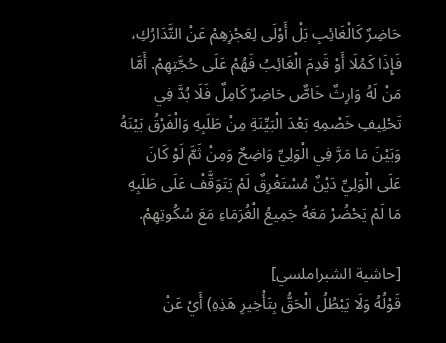حَاضِرٌ كَالْغَائِبِ بَلْ أَوْلَى لِعَجْزِهِمْ عَنْ التَّدَارُكِ، فَإِذَا كَمُلَا أَوْ قَدِمَ الْغَائِبُ فَهُمْ عَلَى حُجَّتِهِمْ. أَمَّا مَنْ لَهُ وَارِثٌ خَاصٌّ حَاضِرٌ كَامِلٌ فَلَا بُدَّ فِي تَحْلِيفِ خَصْمِهِ بَعْدَ الْبَيِّنَةِ مِنْ طَلَبِهِ وَالْفَرْقُ بَيْنَهُ وَبَيْنَ مَا مَرَّ فِي الْوَلِيِّ وَاضِحٌ وَمِنْ ثَمَّ لَوْ كَانَ عَلَى الْوَلِيِّ دَيْنٌ مُسْتَغْرِقٌ لَمْ يَتَوَقَّفْ عَلَى طَلَبِهِ مَا لَمْ يَحْضُرْ مَعَهُ جَمِيعُ الْغُرَمَاءِ مَعَ سُكُوتِهِمْ.

[حاشية الشبراملسي]
قَوْلُهُ وَلَا يَبْطُلُ الْحَقُّ بِتَأْخِيرِ هَذِهِ) أَيْ عَنْ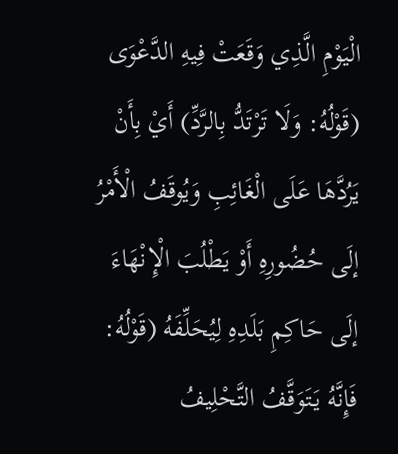الْيَوْمِ الَّذِي وَقَعَتْ فِيهِ الدَّعْوَى (قَوْلُهُ: وَلَا تَرْتَدُّ بِالرَّدِّ) أَيْ بِأَنْ يَرُدَّهَا عَلَى الْغَائِبِ وَيُوقَفُ الْأَمْرُ إلَى حُضُورِهِ أَوْ يَطْلُبَ الْإِنْهَاءَ إلَى حَاكِمِ بَلَدِهِ لِيُحَلِّفَهُ (قَوْلُهُ: فَإِنَّهُ يَتَوَقَّفُ التَّحْلِيفُ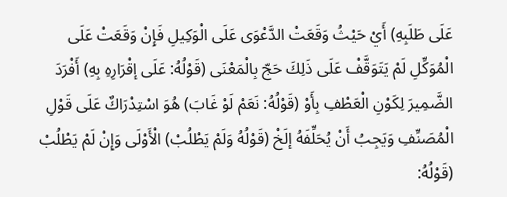عَلَى طَلَبِهِ) أَيْ حَيْثُ وَقَعَتْ الدَّعْوَى عَلَى الْوَكِيلِ فَإِنْ وَقَعَتْ عَلَى الْمُوَكِّلِ لَمْ يَتَوَقَّفْ عَلَى ذَلِكَ حَجّ بِالْمَعْنَى (قَوْلُهُ: عَلَى إقْرَارِهِ بِهِ) أَفْرَدَ الضَّمِيرَ لِكَوْنِ الْعَطْفِ بِأَوْ (قَوْلُهُ: نَعَمْ لَوْ غَابَ) هُوَ اسْتِدْرَاكٌ عَلَى قَوْلِ الْمُصَنِّفِ وَيَجِبُ أَنْ يُحَلِّفَهُ إلَخْ (قَوْلُهُ وَلَمْ يَطْلُبْ) الْأَوْلَى وَإِنْ لَمْ يَطْلُبْ (قَوْلُهُ: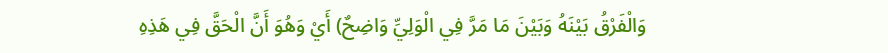وَالْفَرْقُ بَيْنَهُ وَبَيْنَ مَا مَرَّ فِي الْوَلِيِّ وَاضِحٌ) أَيْ وَهُوَ أَنَّ الْحَقَّ فِي هَذِهِ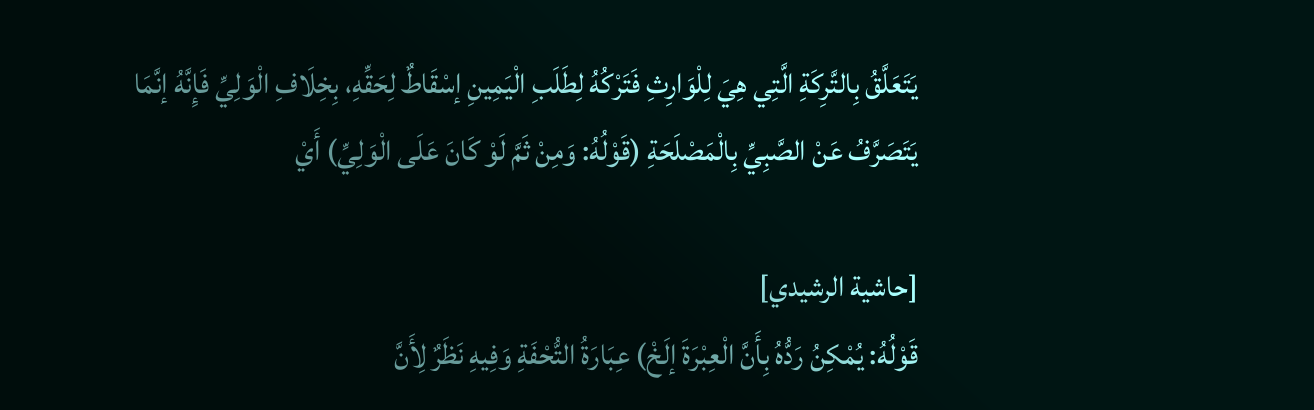يَتَعَلَّقُ بِالتَّرِكَةِ الَّتِي هِيَ لِلْوَارِثِ فَتَرْكُهُ لِطَلَبِ الْيَمِينِ إسْقَاطٌ لِحَقِّهِ، بِخِلَافِ الْوَلِيِّ فَإِنَّهُ إنَّمَا يَتَصَرَّفُ عَنْ الصَّبِيِّ بِالْمَصْلَحَةِ (قَوْلُهُ: وَمِنْ ثَمَّ لَوْ كَانَ عَلَى الْوَلِيِّ) أَيْ

[حاشية الرشيدي]
قَوْلُهُ: يُمْكِنُ رَدُّهُ بِأَنَّ الْعِبْرَةَ إلَخْ) عِبَارَةُ التُّحْفَةِ وَفِيهِ نَظَرٌ لِأَنَّ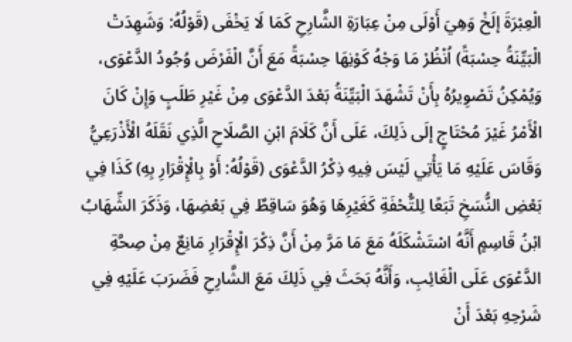الْعِبْرَةَ إلَخْ وَهِيَ أَوْلَى مِنْ عِبَارَةِ الشَّارِحِ كَمَا لَا يَخْفَى (قَوْلُهُ: وَشَهِدَتْ الْبَيِّنَةُ حِسْبَةً) اُنْظُرْ مَا وَجْهُ كَوْنِهَا حِسْبَةً مَعَ أَنَّ الْفَرْضَ وُجُودُ الدَّعْوَى، وَيُمْكِنُ تَصْوِيرُهُ بِأَنْ تَشْهَدَ الْبَيِّنَةُ بَعْدَ الدَّعْوَى مِنْ غَيْرِ طَلَبٍ وَإِنْ كَانَ الْأَمْرُ غَيْرَ مُحْتَاجٍ إلَى ذَلِكَ، عَلَى أَنَّ كَلَامَ ابْنِ الصَّلَاحِ الَّذِي نَقَلَهُ الْأَذْرَعِيُّ وَقَاسَ عَلَيْهِ مَا يَأْتِي لَيْسَ فِيهِ ذِكْرُ الدَّعْوَى (قَوْلُهُ: أَوْ بِالْإِقْرَارِ بِهِ) كَذَا فِي بَعْضِ النُّسَخِ تَبَعًا لِلتُّحْفَةِ كَغَيْرِهَا وَهُوَ سَاقِطٌ فِي بَعْضِهَا، وَذَكَرَ الشِّهَابُ ابْنُ قَاسِمٍ أَنَّهُ اسْتَشْكَلَهُ مَعَ مَا مَرَّ مِنْ أَنَّ ذِكْرَ الْإِقْرَارِ مَانِعٌ مِنْ صِحَّةِ الدَّعْوَى عَلَى الْغَائِبِ، وَأَنَّهُ بَحَثَ فِي ذَلِكَ مَعَ الشَّارِحِ فَضَرَبَ عَلَيْهِ فِي شَرْحِهِ بَعْدَ أَنْ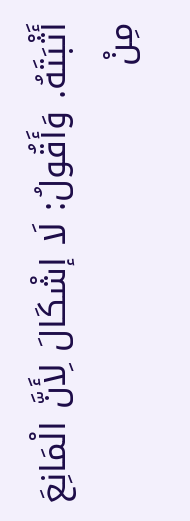أَثْبَتَهُ. وَأَقُولُ: لَا إشْكَالَ لِأَنَّ الْمَانِعَ مِنْ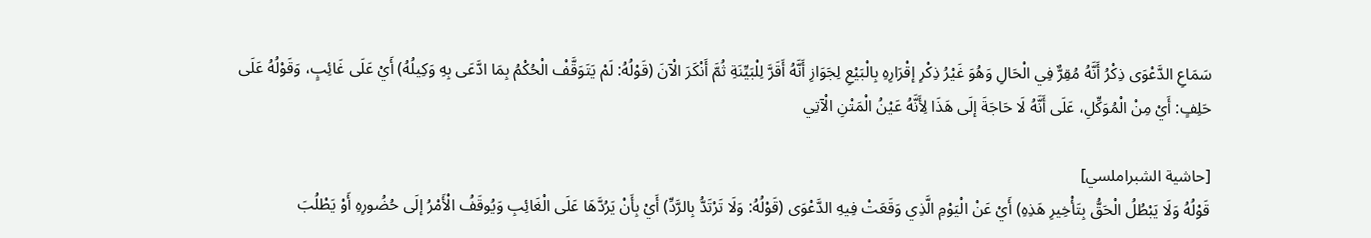سَمَاعِ الدَّعْوَى ذِكْرُ أَنَّهُ مُقِرٌّ فِي الْحَالِ وَهُوَ غَيْرُ ذِكْرِ إقْرَارِهِ بِالْبَيْعِ لِجَوَازِ أَنَّهُ أَقَرَّ لِلْبَيِّنَةِ ثُمَّ أَنْكَرَ الْآنَ (قَوْلُهُ: لَمْ يَتَوَقَّفْ الْحُكْمُ بِمَا ادَّعَى بِهِ وَكِيلُهُ) أَيْ عَلَى غَائِبٍ، وَقَوْلُهُ عَلَى حَلِفٍ: أَيْ مِنْ الْمُوَكِّلِ، عَلَى أَنَّهُ لَا حَاجَةَ إلَى هَذَا لِأَنَّهُ عَيْنُ الْمَتْنِ الْآتِي

[حاشية الشبراملسي]
قَوْلُهُ وَلَا يَبْطُلُ الْحَقُّ بِتَأْخِيرِ هَذِهِ) أَيْ عَنْ الْيَوْمِ الَّذِي وَقَعَتْ فِيهِ الدَّعْوَى (قَوْلُهُ: وَلَا تَرْتَدُّ بِالرَّدِّ) أَيْ بِأَنْ يَرُدَّهَا عَلَى الْغَائِبِ وَيُوقَفُ الْأَمْرُ إلَى حُضُورِهِ أَوْ يَطْلُبَ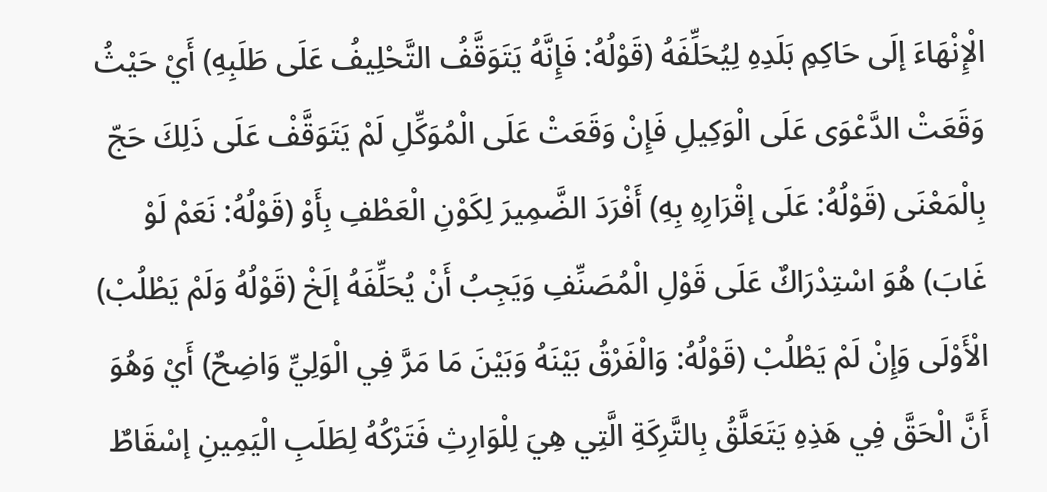الْإِنْهَاءَ إلَى حَاكِمِ بَلَدِهِ لِيُحَلِّفَهُ (قَوْلُهُ: فَإِنَّهُ يَتَوَقَّفُ التَّحْلِيفُ عَلَى طَلَبِهِ) أَيْ حَيْثُ وَقَعَتْ الدَّعْوَى عَلَى الْوَكِيلِ فَإِنْ وَقَعَتْ عَلَى الْمُوَكِّلِ لَمْ يَتَوَقَّفْ عَلَى ذَلِكَ حَجّ بِالْمَعْنَى (قَوْلُهُ: عَلَى إقْرَارِهِ بِهِ) أَفْرَدَ الضَّمِيرَ لِكَوْنِ الْعَطْفِ بِأَوْ (قَوْلُهُ: نَعَمْ لَوْ غَابَ) هُوَ اسْتِدْرَاكٌ عَلَى قَوْلِ الْمُصَنِّفِ وَيَجِبُ أَنْ يُحَلِّفَهُ إلَخْ (قَوْلُهُ وَلَمْ يَطْلُبْ) الْأَوْلَى وَإِنْ لَمْ يَطْلُبْ (قَوْلُهُ: وَالْفَرْقُ بَيْنَهُ وَبَيْنَ مَا مَرَّ فِي الْوَلِيِّ وَاضِحٌ) أَيْ وَهُوَ أَنَّ الْحَقَّ فِي هَذِهِ يَتَعَلَّقُ بِالتَّرِكَةِ الَّتِي هِيَ لِلْوَارِثِ فَتَرْكُهُ لِطَلَبِ الْيَمِينِ إسْقَاطٌ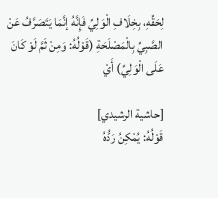لِحَقِّهِ، بِخِلَافِ الْوَلِيِّ فَإِنَّهُ إنَّمَا يَتَصَرَّفُ عَنْ الصَّبِيِّ بِالْمَصْلَحَةِ (قَوْلُهُ: وَمِنْ ثَمَّ لَوْ كَانَ عَلَى الْوَلِيِّ) أَيْ

[حاشية الرشيدي]
قَوْلُهُ: يُمْكِنُ رَدُّهُ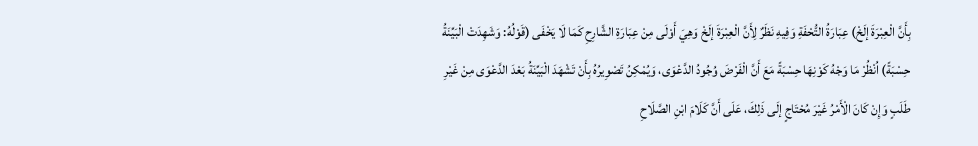بِأَنَّ الْعِبْرَةَ إلَخْ) عِبَارَةُ التُّحْفَةِ وَفِيهِ نَظَرٌ لِأَنَّ الْعِبْرَةَ إلَخْ وَهِيَ أَوْلَى مِنْ عِبَارَةِ الشَّارِحِ كَمَا لَا يَخْفَى (قَوْلُهُ: وَشَهِدَتْ الْبَيِّنَةُ حِسْبَةً) اُنْظُرْ مَا وَجْهُ كَوْنِهَا حِسْبَةً مَعَ أَنَّ الْفَرْضَ وُجُودُ الدَّعْوَى، وَيُمْكِنُ تَصْوِيرُهُ بِأَنْ تَشْهَدَ الْبَيِّنَةُ بَعْدَ الدَّعْوَى مِنْ غَيْرِ طَلَبٍ وَإِنْ كَانَ الْأَمْرُ غَيْرَ مُحْتَاجٍ إلَى ذَلِكَ، عَلَى أَنَّ كَلَامَ ابْنِ الصَّلَاحِ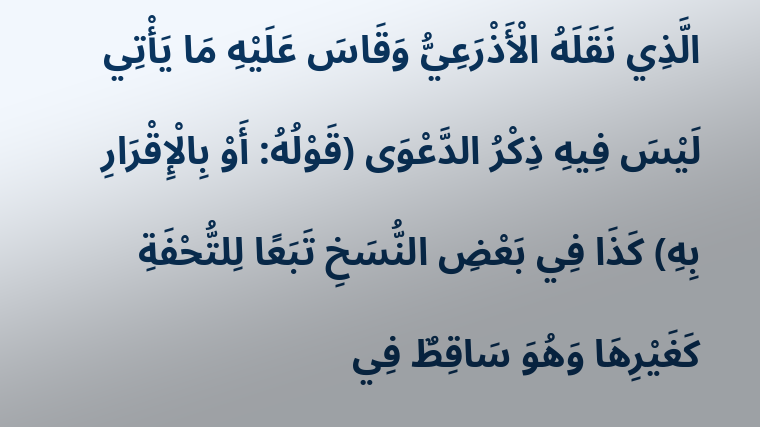الَّذِي نَقَلَهُ الْأَذْرَعِيُّ وَقَاسَ عَلَيْهِ مَا يَأْتِي لَيْسَ فِيهِ ذِكْرُ الدَّعْوَى (قَوْلُهُ: أَوْ بِالْإِقْرَارِ بِهِ) كَذَا فِي بَعْضِ النُّسَخِ تَبَعًا لِلتُّحْفَةِ كَغَيْرِهَا وَهُوَ سَاقِطٌ فِي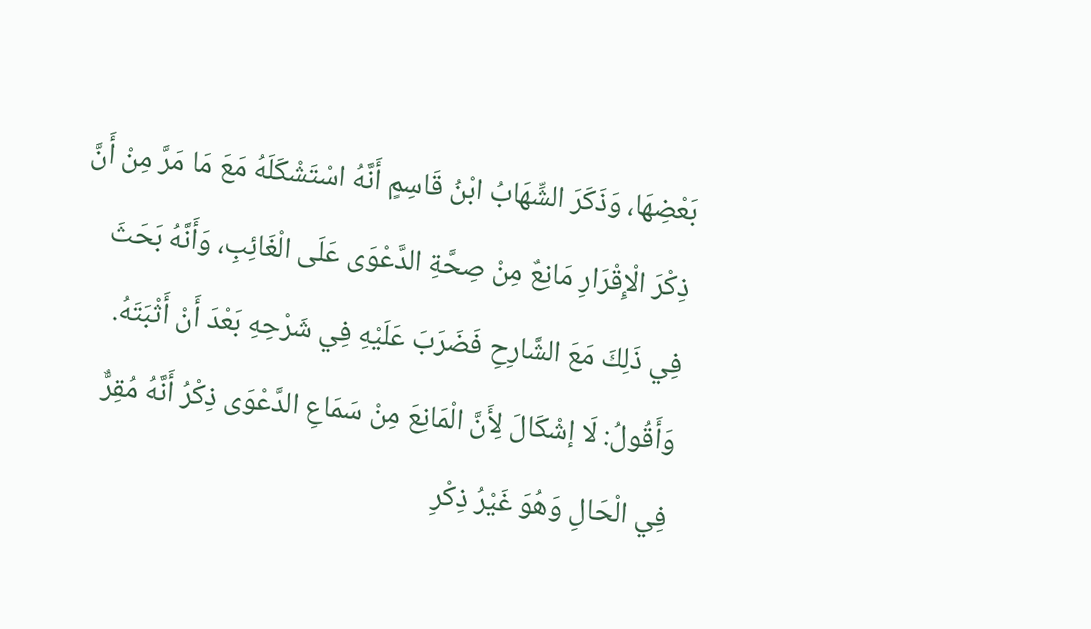بَعْضِهَا، وَذَكَرَ الشِّهَابُ ابْنُ قَاسِمٍ أَنَّهُ اسْتَشْكَلَهُ مَعَ مَا مَرَّ مِنْ أَنَّ ذِكْرَ الْإِقْرَارِ مَانِعٌ مِنْ صِحَّةِ الدَّعْوَى عَلَى الْغَائِبِ، وَأَنَّهُ بَحَثَ فِي ذَلِكَ مَعَ الشَّارِحِ فَضَرَبَ عَلَيْهِ فِي شَرْحِهِ بَعْدَ أَنْ أَثْبَتَهُ. وَأَقُولُ: لَا إشْكَالَ لِأَنَّ الْمَانِعَ مِنْ سَمَاعِ الدَّعْوَى ذِكْرُ أَنَّهُ مُقِرٌّ فِي الْحَالِ وَهُوَ غَيْرُ ذِكْرِ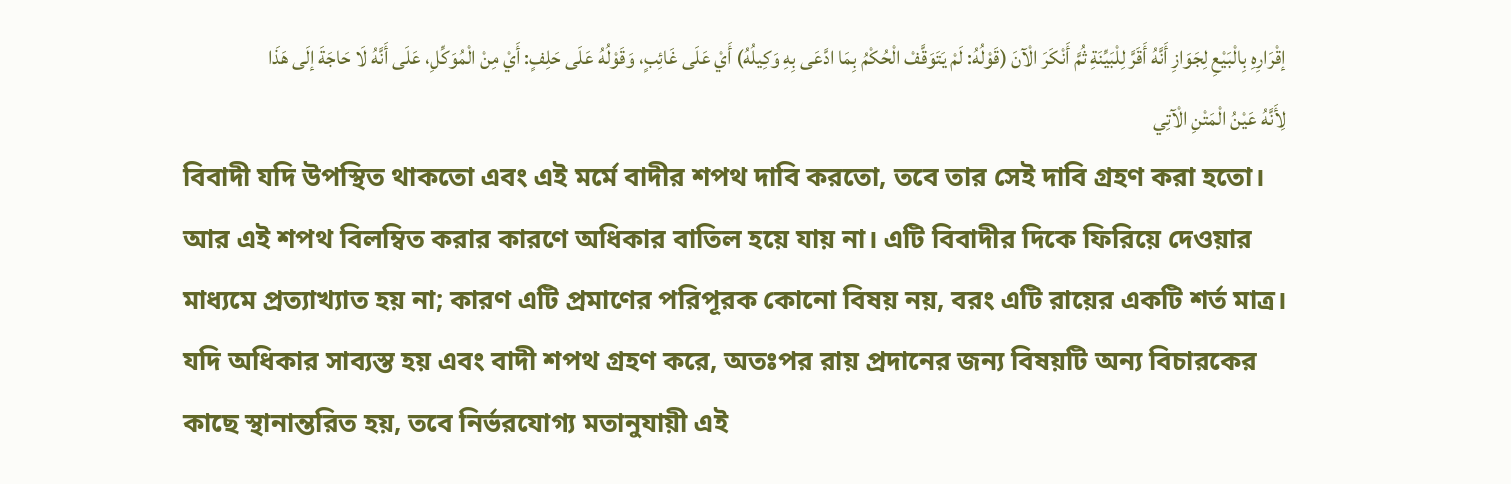إقْرَارِهِ بِالْبَيْعِ لِجَوَازِ أَنَّهُ أَقَرَّ لِلْبَيِّنَةِ ثُمَّ أَنْكَرَ الْآنَ (قَوْلُهُ: لَمْ يَتَوَقَّفْ الْحُكْمُ بِمَا ادَّعَى بِهِ وَكِيلُهُ) أَيْ عَلَى غَائِبٍ، وَقَوْلُهُ عَلَى حَلِفٍ: أَيْ مِنْ الْمُوَكِّلِ، عَلَى أَنَّهُ لَا حَاجَةَ إلَى هَذَا لِأَنَّهُ عَيْنُ الْمَتْنِ الْآتِي
বিবাদী যদি উপস্থিত থাকতো এবং এই মর্মে বাদীর শপথ দাবি করতো, তবে তার সেই দাবি গ্রহণ করা হতো। আর এই শপথ বিলম্বিত করার কারণে অধিকার বাতিল হয়ে যায় না। এটি বিবাদীর দিকে ফিরিয়ে দেওয়ার মাধ্যমে প্রত্যাখ্যাত হয় না; কারণ এটি প্রমাণের পরিপূরক কোনো বিষয় নয়, বরং এটি রায়ের একটি শর্ত মাত্র। যদি অধিকার সাব্যস্ত হয় এবং বাদী শপথ গ্রহণ করে, অতঃপর রায় প্রদানের জন্য বিষয়টি অন্য বিচারকের কাছে স্থানান্তরিত হয়, তবে নির্ভরযোগ্য মতানুযায়ী এই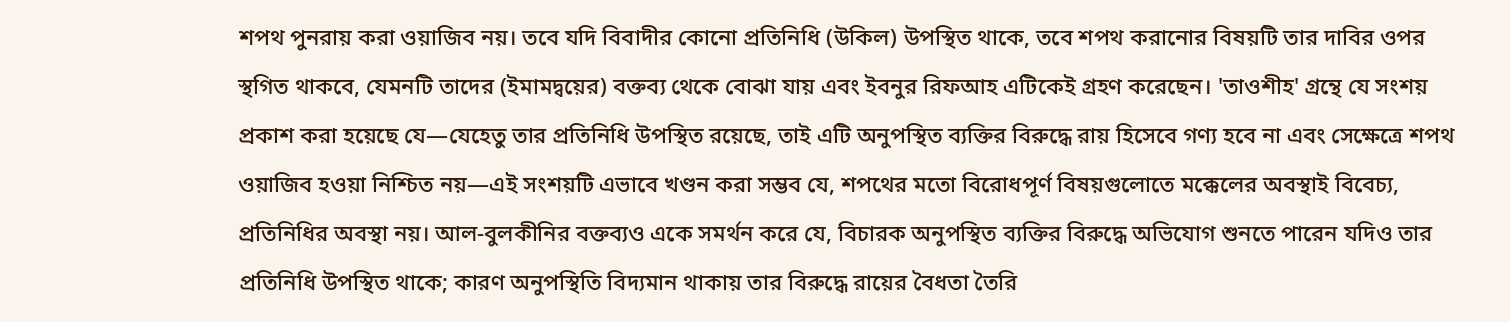শপথ পুনরায় করা ওয়াজিব নয়। তবে যদি বিবাদীর কোনো প্রতিনিধি (উকিল) উপস্থিত থাকে, তবে শপথ করানোর বিষয়টি তার দাবির ওপর স্থগিত থাকবে, যেমনটি তাদের (ইমামদ্বয়ের) বক্তব্য থেকে বোঝা যায় এবং ইবনুর রিফআহ এটিকেই গ্রহণ করেছেন। 'তাওশীহ' গ্রন্থে যে সংশয় প্রকাশ করা হয়েছে যে—যেহেতু তার প্রতিনিধি উপস্থিত রয়েছে, তাই এটি অনুপস্থিত ব্যক্তির বিরুদ্ধে রায় হিসেবে গণ্য হবে না এবং সেক্ষেত্রে শপথ ওয়াজিব হওয়া নিশ্চিত নয়—এই সংশয়টি এভাবে খণ্ডন করা সম্ভব যে, শপথের মতো বিরোধপূর্ণ বিষয়গুলোতে মক্কেলের অবস্থাই বিবেচ্য, প্রতিনিধির অবস্থা নয়। আল-বুলকীনির বক্তব্যও একে সমর্থন করে যে, বিচারক অনুপস্থিত ব্যক্তির বিরুদ্ধে অভিযোগ শুনতে পারেন যদিও তার প্রতিনিধি উপস্থিত থাকে; কারণ অনুপস্থিতি বিদ্যমান থাকায় তার বিরুদ্ধে রায়ের বৈধতা তৈরি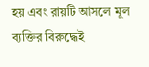হয় এবং রায়টি আসলে মূল ব্যক্তির বিরুদ্ধেই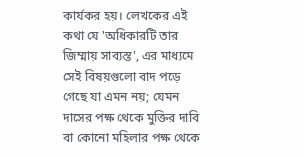কার্যকর হয়। লেখকের এই কথা যে 'অধিকারটি তার জিম্মায় সাব্যস্ত', এর মাধ্যমে সেই বিষয়গুলো বাদ পড়ে গেছে যা এমন নয়; যেমন দাসের পক্ষ থেকে মুক্তির দাবি বা কোনো মহিলার পক্ষ থেকে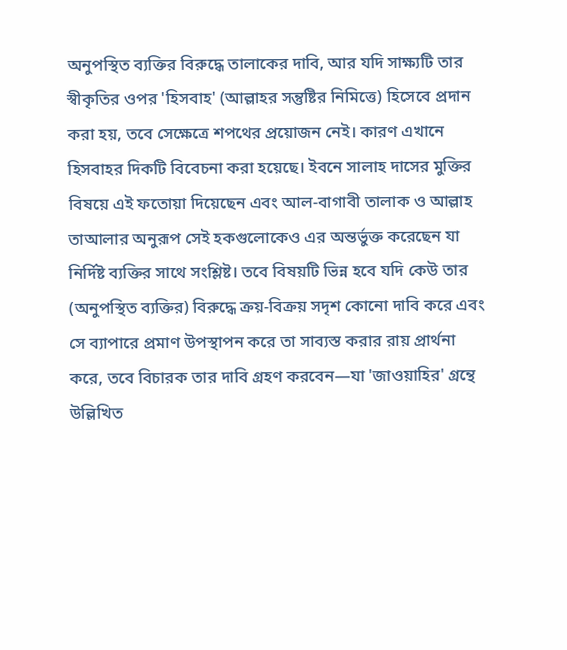অনুপস্থিত ব্যক্তির বিরুদ্ধে তালাকের দাবি, আর যদি সাক্ষ্যটি তার স্বীকৃতির ওপর 'হিসবাহ' (আল্লাহর সন্তুষ্টির নিমিত্তে) হিসেবে প্রদান করা হয়, তবে সেক্ষেত্রে শপথের প্রয়োজন নেই। কারণ এখানে হিসবাহর দিকটি বিবেচনা করা হয়েছে। ইবনে সালাহ দাসের মুক্তির বিষয়ে এই ফতোয়া দিয়েছেন এবং আল-বাগাবী তালাক ও আল্লাহ তাআলার অনুরূপ সেই হকগুলোকেও এর অন্তর্ভুক্ত করেছেন যা নির্দিষ্ট ব্যক্তির সাথে সংশ্লিষ্ট। তবে বিষয়টি ভিন্ন হবে যদি কেউ তার (অনুপস্থিত ব্যক্তির) বিরুদ্ধে ক্রয়-বিক্রয় সদৃশ কোনো দাবি করে এবং সে ব্যাপারে প্রমাণ উপস্থাপন করে তা সাব্যস্ত করার রায় প্রার্থনা করে, তবে বিচারক তার দাবি গ্রহণ করবেন—যা 'জাওয়াহির' গ্রন্থে উল্লিখিত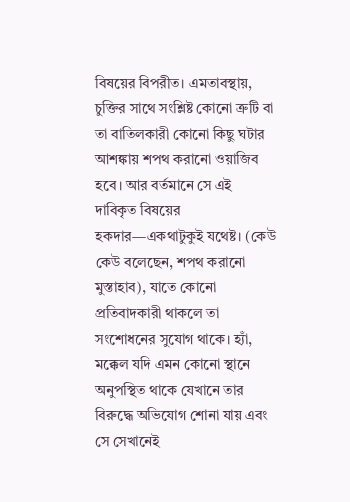বিষয়ের বিপরীত। এমতাবস্থায়, চুক্তির সাথে সংশ্লিষ্ট কোনো ত্রুটি বা তা বাতিলকারী কোনো কিছু ঘটার আশঙ্কায় শপথ করানো ওয়াজিব হবে। আর বর্তমানে সে এই দাবিকৃত বিষয়ের হকদার—একথাটুকুই যথেষ্ট। (কেউ কেউ বলেছেন, শপথ করানো মুস্তাহাব), যাতে কোনো প্রতিবাদকারী থাকলে তা সংশোধনের সুযোগ থাকে। হ্যাঁ, মক্কেল যদি এমন কোনো স্থানে অনুপস্থিত থাকে যেখানে তার বিরুদ্ধে অভিযোগ শোনা যায় এবং সে সেখানেই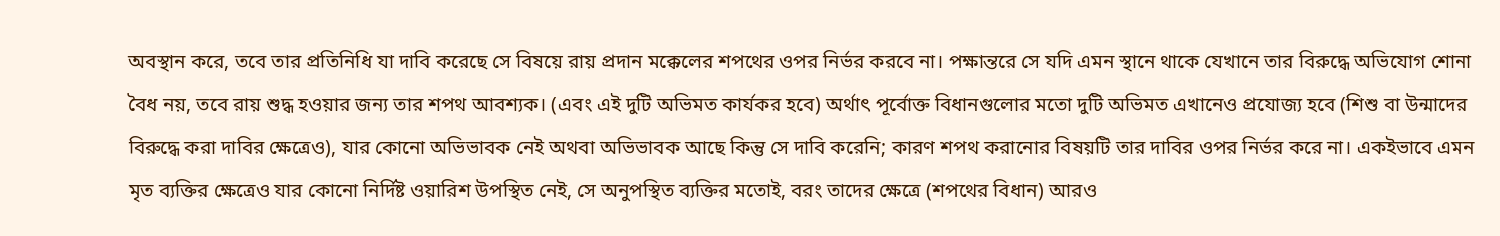অবস্থান করে, তবে তার প্রতিনিধি যা দাবি করেছে সে বিষয়ে রায় প্রদান মক্কেলের শপথের ওপর নির্ভর করবে না। পক্ষান্তরে সে যদি এমন স্থানে থাকে যেখানে তার বিরুদ্ধে অভিযোগ শোনা বৈধ নয়, তবে রায় শুদ্ধ হওয়ার জন্য তার শপথ আবশ্যক। (এবং এই দুটি অভিমত কার্যকর হবে) অর্থাৎ পূর্বোক্ত বিধানগুলোর মতো দুটি অভিমত এখানেও প্রযোজ্য হবে (শিশু বা উন্মাদের বিরুদ্ধে করা দাবির ক্ষেত্রেও), যার কোনো অভিভাবক নেই অথবা অভিভাবক আছে কিন্তু সে দাবি করেনি; কারণ শপথ করানোর বিষয়টি তার দাবির ওপর নির্ভর করে না। একইভাবে এমন মৃত ব্যক্তির ক্ষেত্রেও যার কোনো নির্দিষ্ট ওয়ারিশ উপস্থিত নেই, সে অনুপস্থিত ব্যক্তির মতোই, বরং তাদের ক্ষেত্রে (শপথের বিধান) আরও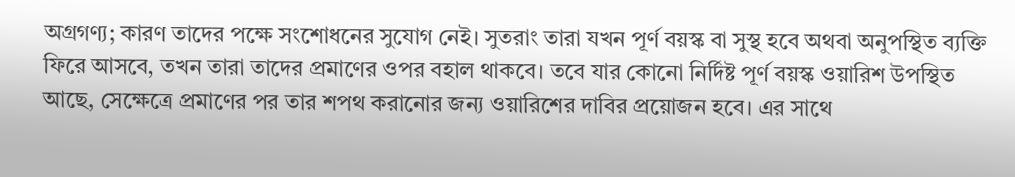অগ্রগণ্য; কারণ তাদের পক্ষে সংশোধনের সুযোগ নেই। সুতরাং তারা যখন পূর্ণ বয়স্ক বা সুস্থ হবে অথবা অনুপস্থিত ব্যক্তি ফিরে আসবে, তখন তারা তাদের প্রমাণের ওপর বহাল থাকবে। তবে যার কোনো নির্দিষ্ট পূর্ণ বয়স্ক ওয়ারিশ উপস্থিত আছে, সেক্ষেত্রে প্রমাণের পর তার শপথ করানোর জন্য ওয়ারিশের দাবির প্রয়োজন হবে। এর সাথে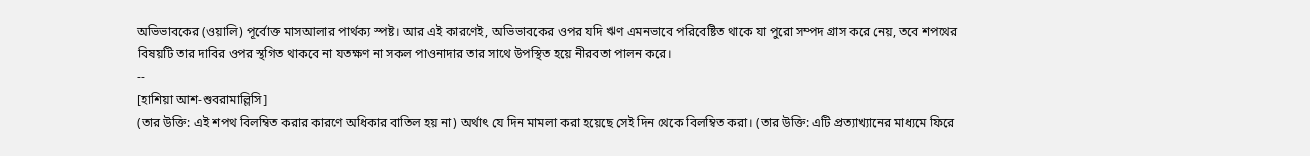অভিভাবকের (ওয়ালি) পূর্বোক্ত মাসআলার পার্থক্য স্পষ্ট। আর এই কারণেই, অভিভাবকের ওপর যদি ঋণ এমনভাবে পরিবেষ্টিত থাকে যা পুরো সম্পদ গ্রাস করে নেয়, তবে শপথের বিষয়টি তার দাবির ওপর স্থগিত থাকবে না যতক্ষণ না সকল পাওনাদার তার সাথে উপস্থিত হয়ে নীরবতা পালন করে।
--
[হাশিয়া আশ-শুবরামাল্লিসি]
(তার উক্তি: এই শপথ বিলম্বিত করার কারণে অধিকার বাতিল হয় না) অর্থাৎ যে দিন মামলা করা হয়েছে সেই দিন থেকে বিলম্বিত করা। (তার উক্তি: এটি প্রত্যাখ্যানের মাধ্যমে ফিরে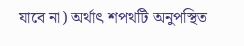যাবে না) অর্থাৎ শপথটি অনুপস্থিত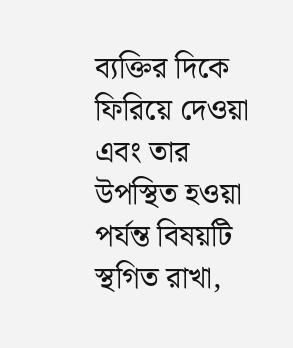ব্যক্তির দিকে ফিরিয়ে দেওয়া এবং তার উপস্থিত হওয়া পর্যন্ত বিষয়টি স্থগিত রাখা,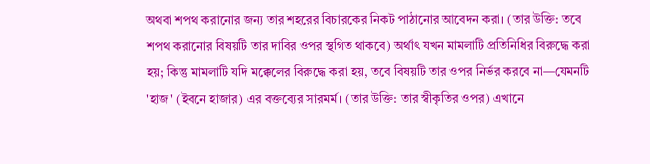অথবা শপথ করানোর জন্য তার শহরের বিচারকের নিকট পাঠানোর আবেদন করা। (তার উক্তি: তবে শপথ করানোর বিষয়টি তার দাবির ওপর স্থগিত থাকবে) অর্থাৎ যখন মামলাটি প্রতিনিধির বিরুদ্ধে করা হয়; কিন্তু মামলাটি যদি মক্কেলের বিরুদ্ধে করা হয়, তবে বিষয়টি তার ওপর নির্ভর করবে না—যেমনটি 'হাজ' (ইবনে হাজার) এর বক্তব্যের সারমর্ম। (তার উক্তি: তার স্বীকৃতির ওপর) এখানে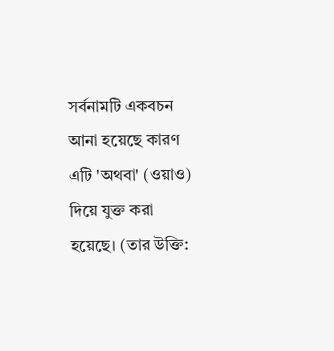সর্বনামটি একবচন আনা হয়েছে কারণ এটি 'অথবা' (ওয়াও) দিয়ে যুক্ত করা হয়েছে। (তার উক্তি: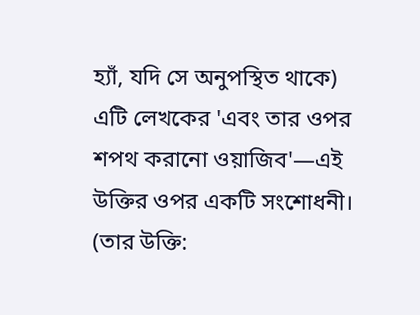হ্যাঁ, যদি সে অনুপস্থিত থাকে) এটি লেখকের 'এবং তার ওপর শপথ করানো ওয়াজিব'—এই উক্তির ওপর একটি সংশোধনী। (তার উক্তি: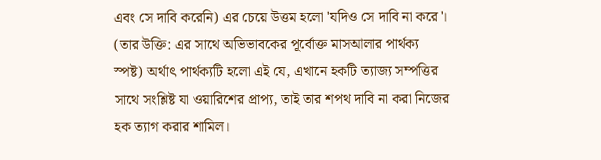এবং সে দাবি করেনি) এর চেয়ে উত্তম হলো 'যদিও সে দাবি না করে'। (তার উক্তি: এর সাথে অভিভাবকের পূর্বোক্ত মাসআলার পার্থক্য স্পষ্ট) অর্থাৎ পার্থক্যটি হলো এই যে, এখানে হকটি ত্যাজ্য সম্পত্তির সাথে সংশ্লিষ্ট যা ওয়ারিশের প্রাপ্য, তাই তার শপথ দাবি না করা নিজের হক ত্যাগ করার শামিল।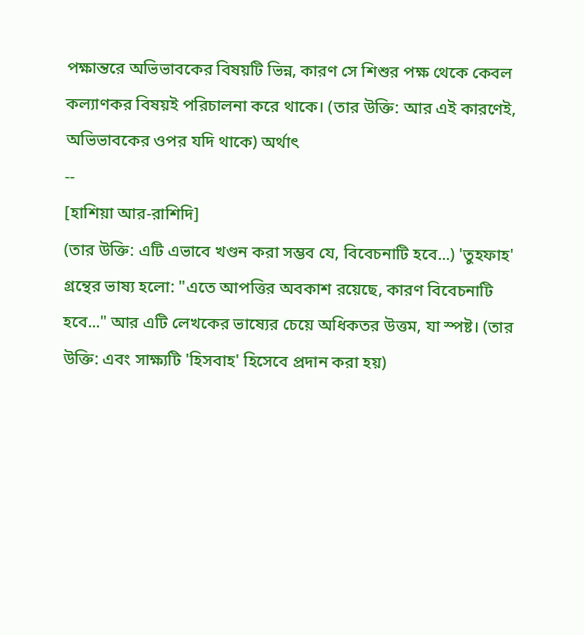পক্ষান্তরে অভিভাবকের বিষয়টি ভিন্ন, কারণ সে শিশুর পক্ষ থেকে কেবল কল্যাণকর বিষয়ই পরিচালনা করে থাকে। (তার উক্তি: আর এই কারণেই, অভিভাবকের ওপর যদি থাকে) অর্থাৎ
--
[হাশিয়া আর-রাশিদি]
(তার উক্তি: এটি এভাবে খণ্ডন করা সম্ভব যে, বিবেচনাটি হবে...) 'তুহফাহ' গ্রন্থের ভাষ্য হলো: "এতে আপত্তির অবকাশ রয়েছে, কারণ বিবেচনাটি হবে..." আর এটি লেখকের ভাষ্যের চেয়ে অধিকতর উত্তম, যা স্পষ্ট। (তার উক্তি: এবং সাক্ষ্যটি 'হিসবাহ' হিসেবে প্রদান করা হয়)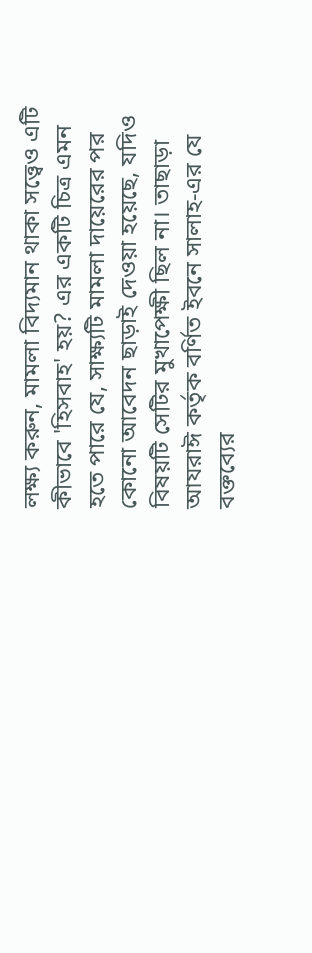লক্ষ্য করুন, মামলা বিদ্যমান থাকা সত্ত্বেও এটি কীভাবে 'হিসবাহ' হয়? এর একটি চিত্র এমন হতে পারে যে, সাক্ষ্যটি মামলা দায়েরের পর কোনো আবেদন ছাড়াই দেওয়া হয়েছে, যদিও বিষয়টি সেটির মুখাপেক্ষী ছিল না। তাছাড়া আযরাঈ কর্তৃক বর্ণিত ইবনে সালাহ-এর যে বক্তব্যের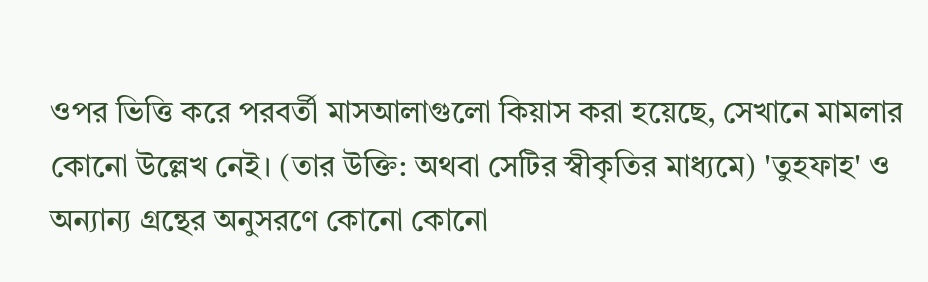ওপর ভিত্তি করে পরবর্তী মাসআলাগুলো কিয়াস করা হয়েছে, সেখানে মামলার কোনো উল্লেখ নেই। (তার উক্তি: অথবা সেটির স্বীকৃতির মাধ্যমে) 'তুহফাহ' ও অন্যান্য গ্রন্থের অনুসরণে কোনো কোনো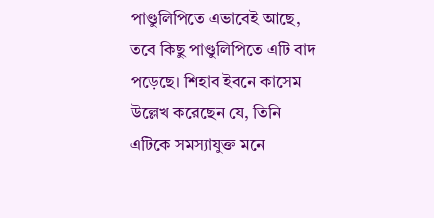পাণ্ডুলিপিতে এভাবেই আছে, তবে কিছু পাণ্ডুলিপিতে এটি বাদ পড়েছে। শিহাব ইবনে কাসেম উল্লেখ করেছেন যে, তিনি এটিকে সমস্যাযুক্ত মনে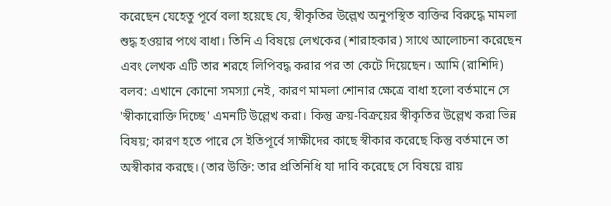করেছেন যেহেতু পূর্বে বলা হয়েছে যে, স্বীকৃতির উল্লেখ অনুপস্থিত ব্যক্তির বিরুদ্ধে মামলা শুদ্ধ হওয়ার পথে বাধা। তিনি এ বিষয়ে লেখকের (শারাহকার) সাথে আলোচনা করেছেন এবং লেখক এটি তার শরহে লিপিবদ্ধ করার পর তা কেটে দিয়েছেন। আমি (রাশিদি) বলব: এখানে কোনো সমস্যা নেই, কারণ মামলা শোনার ক্ষেত্রে বাধা হলো বর্তমানে সে 'স্বীকারোক্তি দিচ্ছে' এমনটি উল্লেখ করা। কিন্তু ক্রয়-বিক্রয়ের স্বীকৃতির উল্লেখ করা ভিন্ন বিষয়; কারণ হতে পারে সে ইতিপূর্বে সাক্ষীদের কাছে স্বীকার করেছে কিন্তু বর্তমানে তা অস্বীকার করছে। (তার উক্তি: তার প্রতিনিধি যা দাবি করেছে সে বিষয়ে রায়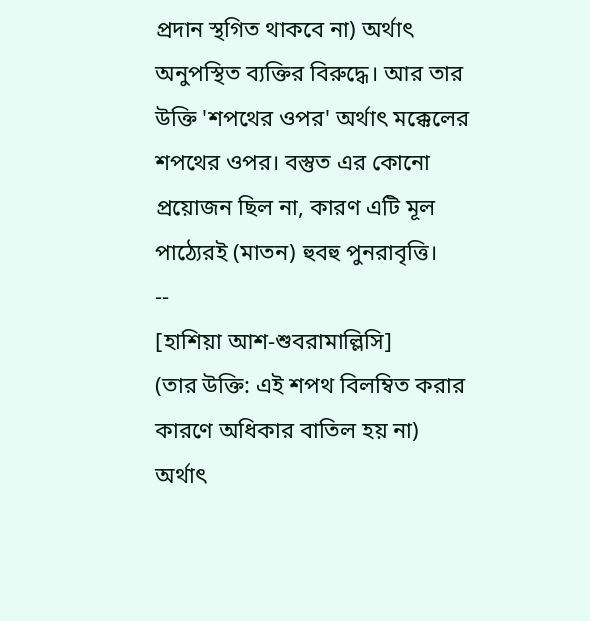প্রদান স্থগিত থাকবে না) অর্থাৎ অনুপস্থিত ব্যক্তির বিরুদ্ধে। আর তার উক্তি 'শপথের ওপর' অর্থাৎ মক্কেলের শপথের ওপর। বস্তুত এর কোনো প্রয়োজন ছিল না, কারণ এটি মূল পাঠ্যেরই (মাতন) হুবহু পুনরাবৃত্তি।
--
[হাশিয়া আশ-শুবরামাল্লিসি]
(তার উক্তি: এই শপথ বিলম্বিত করার কারণে অধিকার বাতিল হয় না) অর্থাৎ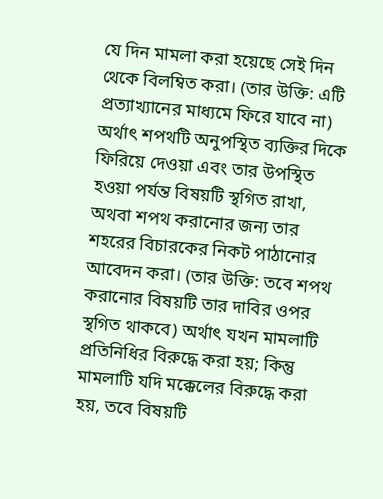যে দিন মামলা করা হয়েছে সেই দিন থেকে বিলম্বিত করা। (তার উক্তি: এটি প্রত্যাখ্যানের মাধ্যমে ফিরে যাবে না) অর্থাৎ শপথটি অনুপস্থিত ব্যক্তির দিকে ফিরিয়ে দেওয়া এবং তার উপস্থিত হওয়া পর্যন্ত বিষয়টি স্থগিত রাখা, অথবা শপথ করানোর জন্য তার শহরের বিচারকের নিকট পাঠানোর আবেদন করা। (তার উক্তি: তবে শপথ করানোর বিষয়টি তার দাবির ওপর স্থগিত থাকবে) অর্থাৎ যখন মামলাটি প্রতিনিধির বিরুদ্ধে করা হয়; কিন্তু মামলাটি যদি মক্কেলের বিরুদ্ধে করা হয়, তবে বিষয়টি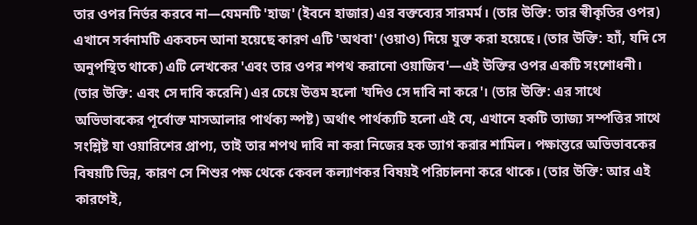তার ওপর নির্ভর করবে না—যেমনটি 'হাজ' (ইবনে হাজার) এর বক্তব্যের সারমর্ম। (তার উক্তি: তার স্বীকৃতির ওপর) এখানে সর্বনামটি একবচন আনা হয়েছে কারণ এটি 'অথবা' (ওয়াও) দিয়ে যুক্ত করা হয়েছে। (তার উক্তি: হ্যাঁ, যদি সে অনুপস্থিত থাকে) এটি লেখকের 'এবং তার ওপর শপথ করানো ওয়াজিব'—এই উক্তির ওপর একটি সংশোধনী। (তার উক্তি: এবং সে দাবি করেনি) এর চেয়ে উত্তম হলো 'যদিও সে দাবি না করে'। (তার উক্তি: এর সাথে অভিভাবকের পূর্বোক্ত মাসআলার পার্থক্য স্পষ্ট) অর্থাৎ পার্থক্যটি হলো এই যে, এখানে হকটি ত্যাজ্য সম্পত্তির সাথে সংশ্লিষ্ট যা ওয়ারিশের প্রাপ্য, তাই তার শপথ দাবি না করা নিজের হক ত্যাগ করার শামিল। পক্ষান্তরে অভিভাবকের বিষয়টি ভিন্ন, কারণ সে শিশুর পক্ষ থেকে কেবল কল্যাণকর বিষয়ই পরিচালনা করে থাকে। (তার উক্তি: আর এই কারণেই,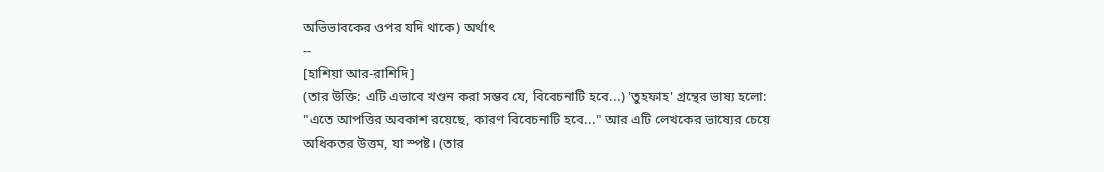অভিভাবকের ওপর যদি থাকে) অর্থাৎ
--
[হাশিয়া আর-রাশিদি]
(তার উক্তি: এটি এভাবে খণ্ডন করা সম্ভব যে, বিবেচনাটি হবে...) 'তুহফাহ' গ্রন্থের ভাষ্য হলো: "এতে আপত্তির অবকাশ রয়েছে, কারণ বিবেচনাটি হবে..." আর এটি লেখকের ভাষ্যের চেয়ে অধিকতর উত্তম, যা স্পষ্ট। (তার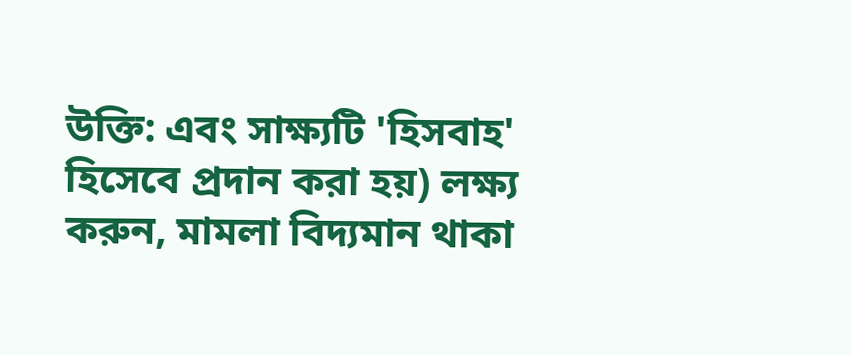উক্তি: এবং সাক্ষ্যটি 'হিসবাহ' হিসেবে প্রদান করা হয়) লক্ষ্য করুন, মামলা বিদ্যমান থাকা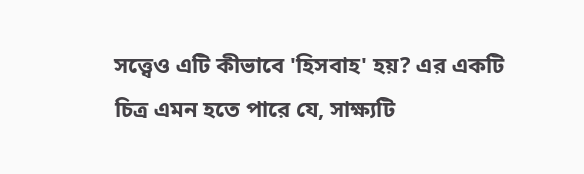সত্ত্বেও এটি কীভাবে 'হিসবাহ' হয়? এর একটি চিত্র এমন হতে পারে যে, সাক্ষ্যটি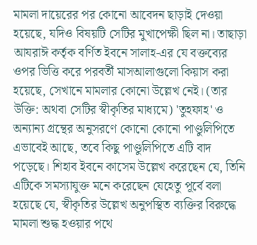মামলা দায়েরের পর কোনো আবেদন ছাড়াই দেওয়া হয়েছে, যদিও বিষয়টি সেটির মুখাপেক্ষী ছিল না। তাছাড়া আযরাঈ কর্তৃক বর্ণিত ইবনে সালাহ-এর যে বক্তব্যের ওপর ভিত্তি করে পরবর্তী মাসআলাগুলো কিয়াস করা হয়েছে, সেখানে মামলার কোনো উল্লেখ নেই। (তার উক্তি: অথবা সেটির স্বীকৃতির মাধ্যমে) 'তুহফাহ' ও অন্যান্য গ্রন্থের অনুসরণে কোনো কোনো পাণ্ডুলিপিতে এভাবেই আছে, তবে কিছু পাণ্ডুলিপিতে এটি বাদ পড়েছে। শিহাব ইবনে কাসেম উল্লেখ করেছেন যে, তিনি এটিকে সমস্যাযুক্ত মনে করেছেন যেহেতু পূর্বে বলা হয়েছে যে, স্বীকৃতির উল্লেখ অনুপস্থিত ব্যক্তির বিরুদ্ধে মামলা শুদ্ধ হওয়ার পথে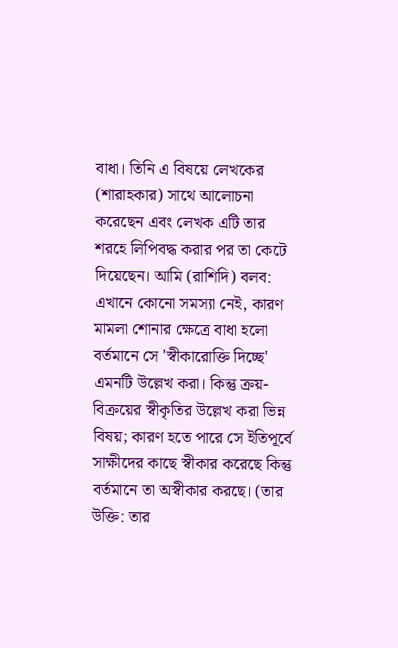বাধা। তিনি এ বিষয়ে লেখকের (শারাহকার) সাথে আলোচনা করেছেন এবং লেখক এটি তার শরহে লিপিবদ্ধ করার পর তা কেটে দিয়েছেন। আমি (রাশিদি) বলব: এখানে কোনো সমস্যা নেই, কারণ মামলা শোনার ক্ষেত্রে বাধা হলো বর্তমানে সে 'স্বীকারোক্তি দিচ্ছে' এমনটি উল্লেখ করা। কিন্তু ক্রয়-বিক্রয়ের স্বীকৃতির উল্লেখ করা ভিন্ন বিষয়; কারণ হতে পারে সে ইতিপূর্বে সাক্ষীদের কাছে স্বীকার করেছে কিন্তু বর্তমানে তা অস্বীকার করছে। (তার উক্তি: তার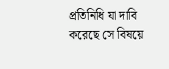প্রতিনিধি যা দাবি করেছে সে বিষয়ে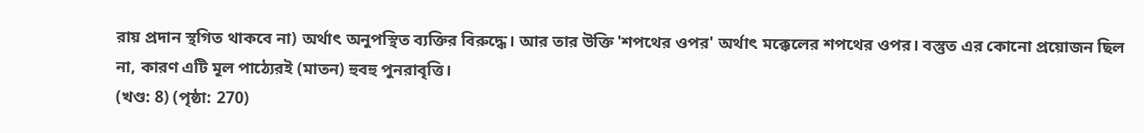রায় প্রদান স্থগিত থাকবে না) অর্থাৎ অনুপস্থিত ব্যক্তির বিরুদ্ধে। আর তার উক্তি 'শপথের ওপর' অর্থাৎ মক্কেলের শপথের ওপর। বস্তুত এর কোনো প্রয়োজন ছিল না, কারণ এটি মূল পাঠ্যেরই (মাতন) হুবহু পুনরাবৃত্তি।
(খণ্ড: 8) (পৃষ্ঠা: 270)